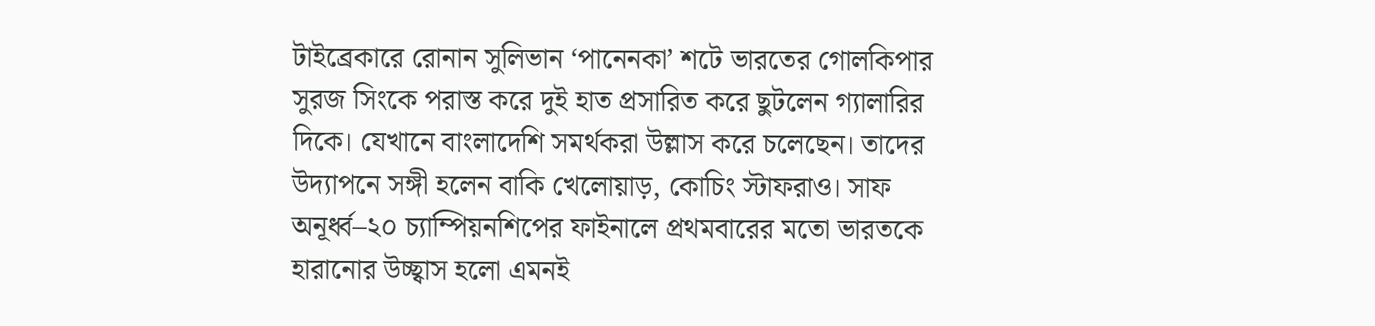টাইব্রেকারে রোনান সুলিভান ‘পানেনকা’ শটে ভারতের গোলকিপার সুরজ সিংকে পরাস্ত করে দুই হাত প্রসারিত করে ছুটলেন গ্যালারির দিকে। যেখানে বাংলাদেশি সমর্থকরা উল্লাস করে চলেছেন। তাদের উদ্যাপনে সঙ্গী হলেন বাকি খেলোয়াড়, কোচিং স্টাফরাও। সাফ অনূর্ধ্ব–২০ চ্যাম্পিয়নশিপের ফাইনালে প্রথমবারের মতো ভারতকে হারানোর উচ্ছ্বাস হলো এমনই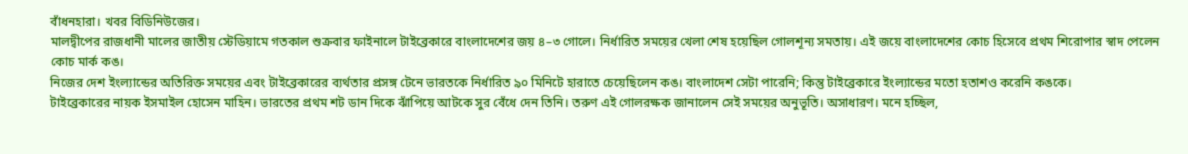বাঁধনহারা। খবর বিডিনিউজের।
মালদ্বীপের রাজধানী মালের জাতীয় স্টেডিয়ামে গতকাল শুক্রবার ফাইনালে টাইব্রেকারে বাংলাদেশের জয় ৪–৩ গোলে। নির্ধারিত সময়ের খেলা শেষ হয়েছিল গোলশূন্য সমতায়। এই জয়ে বাংলাদেশের কোচ হিসেবে প্রথম শিরোপার স্বাদ পেলেন কোচ মার্ক কঙ।
নিজের দেশ ইংল্যান্ডের অতিরিক্ত সময়ের এবং টাইব্রেকারের ব্যর্থতার প্রসঙ্গ টেনে ভারতকে নির্ধারিত ৯০ মিনিটে হারাতে চেয়েছিলেন কঙ। বাংলাদেশ সেটা পারেনি; কিন্তু টাইব্রেকারে ইংল্যান্ডের মতো হতাশও করেনি কঙকে।
টাইব্রেকারের নায়ক ইসমাইল হোসেন মাহিন। ভারতের প্রথম শট ডান দিকে ঝাঁপিয়ে আটকে সুর বেঁধে দেন তিনি। তরুণ এই গোলরক্ষক জানালেন সেই সময়ের অনুভূতি। অসাধারণ। মনে হচ্ছিল,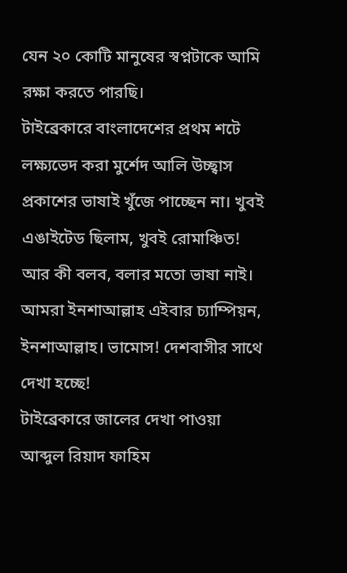যেন ২০ কোটি মানুষের স্বপ্নটাকে আমি রক্ষা করতে পারছি।
টাইব্রেকারে বাংলাদেশের প্রথম শটে লক্ষ্যভেদ করা মুর্শেদ আলি উচ্ছ্বাস প্রকাশের ভাষাই খুঁজে পাচ্ছেন না। খুবই এঙাইটেড ছিলাম, খুবই রোমাঞ্চিত! আর কী বলব, বলার মতো ভাষা নাই। আমরা ইনশাআল্লাহ এইবার চ্যাম্পিয়ন, ইনশাআল্লাহ। ভামোস! দেশবাসীর সাথে দেখা হচ্ছে!
টাইব্রেকারে জালের দেখা পাওয়া আব্দুল রিয়াদ ফাহিম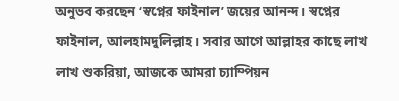অনুভব করছেন ‘স্বপ্নের ফাইনাল’ জয়ের আনন্দ। স্বপ্নের ফাইনাল, আলহামদুলিল্লাহ। সবার আগে আল্লাহর কাছে লাখ লাখ শুকরিয়া, আজকে আমরা চ্যাম্পিয়ন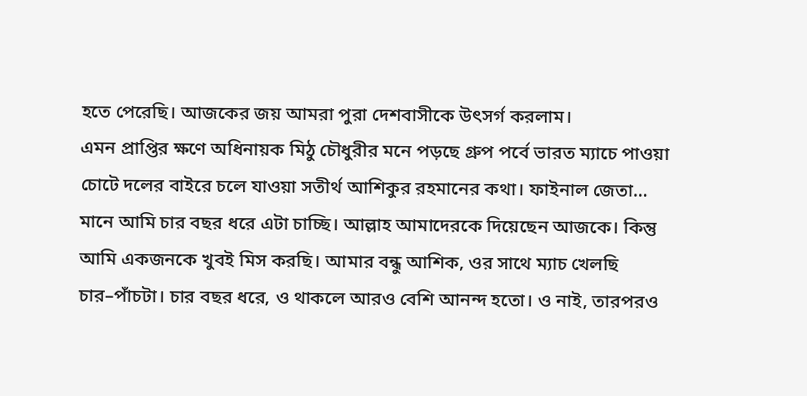হতে পেরেছি। আজকের জয় আমরা পুরা দেশবাসীকে উৎসর্গ করলাম।
এমন প্রাপ্তির ক্ষণে অধিনায়ক মিঠু চৌধুরীর মনে পড়ছে গ্রুপ পর্বে ভারত ম্যাচে পাওয়া চোটে দলের বাইরে চলে যাওয়া সতীর্থ আশিকুর রহমানের কথা। ফাইনাল জেতা… মানে আমি চার বছর ধরে এটা চাচ্ছি। আল্লাহ আমাদেরকে দিয়েছেন আজকে। কিন্তু আমি একজনকে খুবই মিস করছি। আমার বন্ধু আশিক, ওর সাথে ম্যাচ খেলছি চার–পাঁচটা। চার বছর ধরে, ও থাকলে আরও বেশি আনন্দ হতো। ও নাই, তারপরও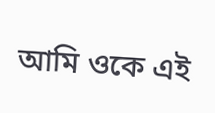আমি ওকে এই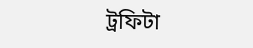ট্রফিটা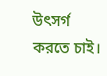উৎসর্গ করতে চাই।